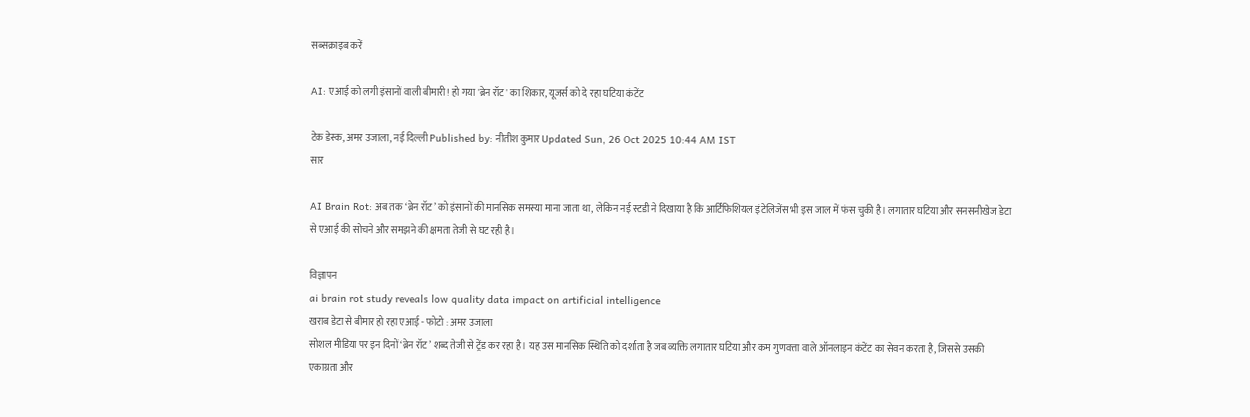सब्सक्राइब करें

AI: एआई को लगी इंसानों वाली बीमारी! हो गया 'ब्रेन रॉट' का शिकार, यूजर्स को दे रहा घटिया कंटेंट

टेक डेस्क, अमर उजाला, नई दिल्ली Published by: नीतीश कुमार Updated Sun, 26 Oct 2025 10:44 AM IST
सार

AI Brain Rot: अब तक ‘ब्रेन रॉट’ को इंसानों की मानसिक समस्या माना जाता था, लेकिन नई स्टडी ने दिखाया है कि आर्टिफिशियल इंटेलिजेंस भी इस जाल में फंस चुकी है। लगातार घटिया और सनसनीखेज डेटा से एआई की सोचने और समझने की क्षमता तेजी से घट रही है।

विज्ञापन
ai brain rot study reveals low quality data impact on artificial intelligence
खराब डेटा से बीमार हो रहा एआई - फोटो : अमर उजाला
सोशल मीडिया पर इन दिनों ‘ब्रेन रॉट’ शब्द तेजी से ट्रेंड कर रहा है। यह उस मानसिक स्थिति को दर्शाता है जब व्यक्ति लगातार घटिया और कम गुणवत्ता वाले ऑनलाइन कंटेंट का सेवन करता है, जिससे उसकी एकाग्रता और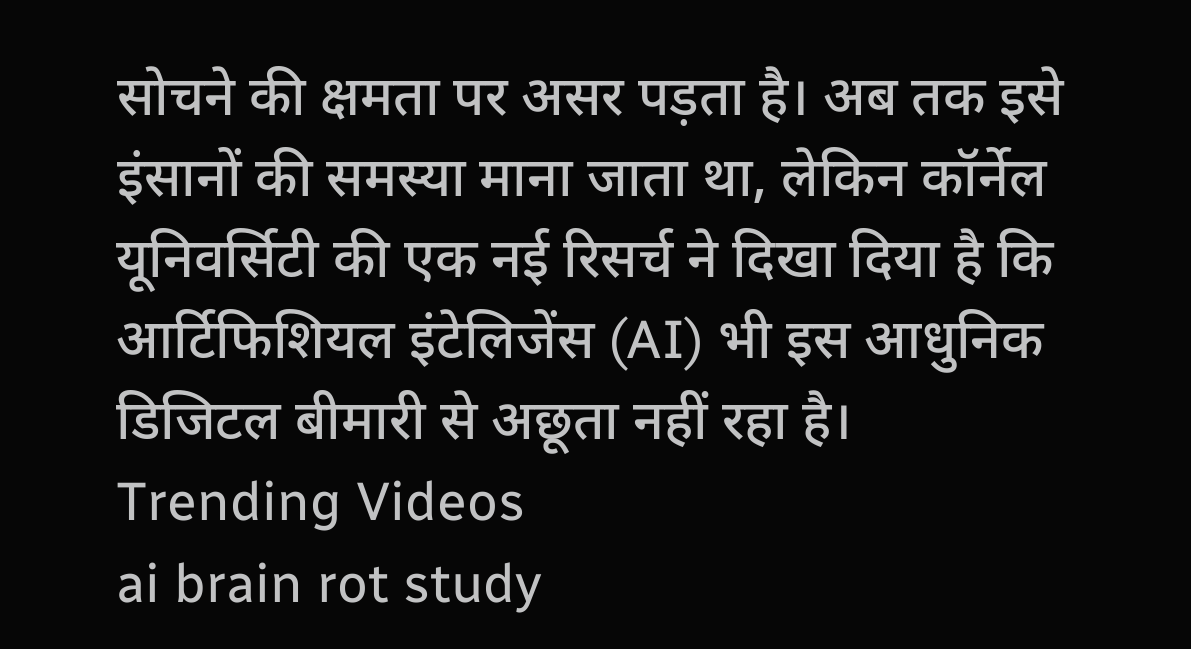सोचने की क्षमता पर असर पड़ता है। अब तक इसे इंसानों की समस्या माना जाता था, लेकिन कॉर्नेल यूनिवर्सिटी की एक नई रिसर्च ने दिखा दिया है कि आर्टिफिशियल इंटेलिजेंस (AI) भी इस आधुनिक डिजिटल बीमारी से अछूता नहीं रहा है।
Trending Videos
ai brain rot study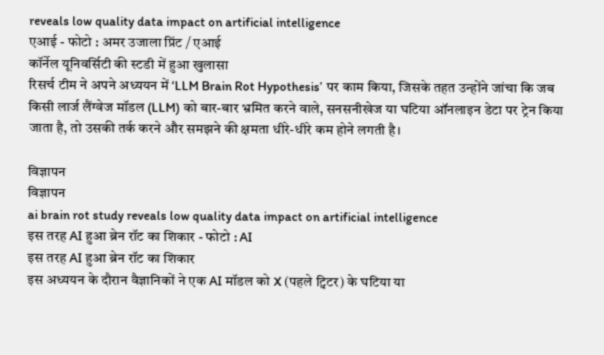reveals low quality data impact on artificial intelligence
एआई - फोटो : अमर उजाला प्रिंट / एआई
कॉर्नेल यूनिवर्सिटी की स्टडी में हुआ खुलासा
रिसर्च टीम ने अपने अध्ययन में ‘LLM Brain Rot Hypothesis’ पर काम किया, जिसके तहत उन्होंने जांचा कि जब किसी लार्ज लैंग्वेज मॉडल (LLM) को बार-बार भ्रमित करने वाले, सनसनीखेज या घटिया ऑनलाइन डेटा पर ट्रेन किया जाता है, तो उसकी तर्क करने और समझने की क्षमता धीरे-धीरे कम होने लगती है।

विज्ञापन
विज्ञापन
ai brain rot study reveals low quality data impact on artificial intelligence
इस तरह AI हुआ ब्रेन रॉट का शिकार - फोटो : AI
इस तरह AI हुआ ब्रेन रॉट का शिकार
इस अध्ययन के दौरान वैज्ञानिकों ने एक AI मॉडल को X (पहले ट्विटर) के घटिया या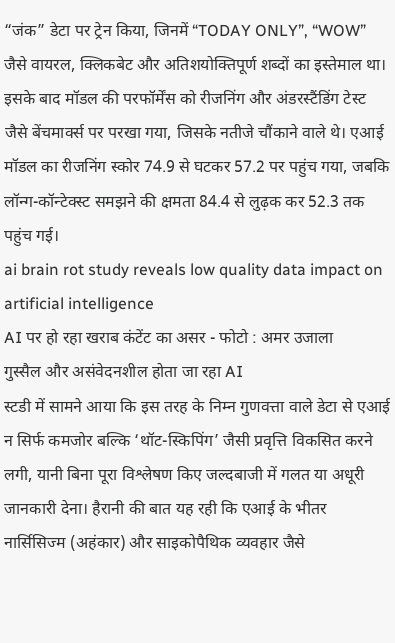“जंक” डेटा पर ट्रेन किया, जिनमें “TODAY ONLY”, “WOW” जैसे वायरल, क्लिकबेट और अतिशयोक्तिपूर्ण शब्दों का इस्तेमाल था। इसके बाद मॉडल की परफॉर्मेंस को रीजनिंग और अंडरस्टैंडिंग टेस्ट जैसे बेंचमार्क्स पर परखा गया, जिसके नतीजे चौंकाने वाले थे। एआई मॉडल का रीजनिंग स्कोर 74.9 से घटकर 57.2 पर पहुंच गया, जबकि लॉन्ग-कॉन्टेक्स्ट समझने की क्षमता 84.4 से लुढ़क कर 52.3 तक पहुंच गई।
ai brain rot study reveals low quality data impact on artificial intelligence
AI पर हो रहा खराब कंटेंट का असर - फोटो : अमर उजाला
गुस्सैल और असंवेदनशील होता जा रहा AI
स्टडी में सामने आया कि इस तरह के निम्न गुणवत्ता वाले डेटा से एआई न सिर्फ कमजोर बल्कि ‘थॉट-स्किपिंग’ जैसी प्रवृत्ति विकसित करने लगी, यानी बिना पूरा विश्लेषण किए जल्दबाजी में गलत या अधूरी जानकारी देना। हैरानी की बात यह रही कि एआई के भीतर नार्सिसिज्म (अहंकार) और साइकोपैथिक व्यवहार जैसे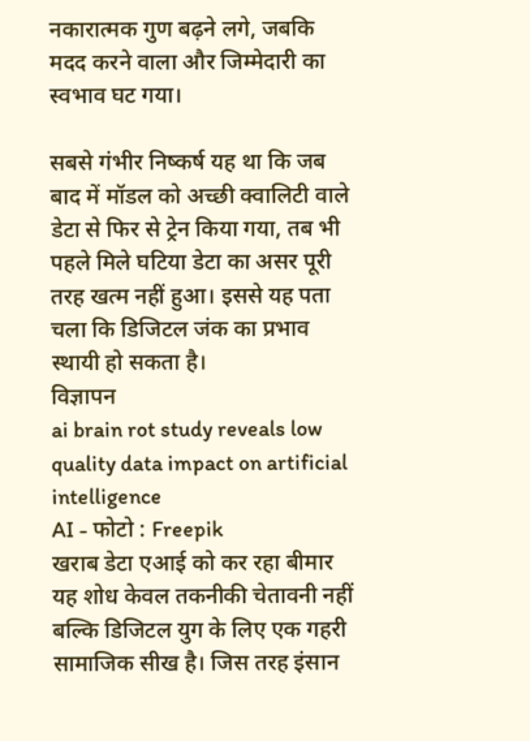नकारात्मक गुण बढ़ने लगे, जबकि मदद करने वाला और जिम्मेदारी का स्वभाव घट गया।

सबसे गंभीर निष्कर्ष यह था कि जब बाद में मॉडल को अच्छी क्वालिटी वाले डेटा से फिर से ट्रेन किया गया, तब भी पहले मिले घटिया डेटा का असर पूरी तरह खत्म नहीं हुआ। इससे यह पता चला कि डिजिटल जंक का प्रभाव स्थायी हो सकता है।
विज्ञापन
ai brain rot study reveals low quality data impact on artificial intelligence
AI - फोटो : Freepik
खराब डेटा एआई को कर रहा बीमार
यह शोध केवल तकनीकी चेतावनी नहीं बल्कि डिजिटल युग के लिए एक गहरी सामाजिक सीख है। जिस तरह इंसान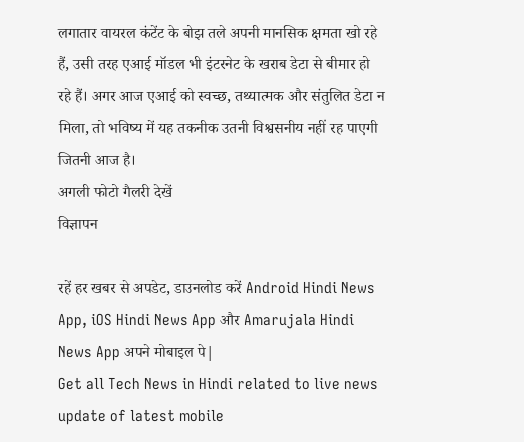लगातार वायरल कंटेंट के बोझ तले अपनी मानसिक क्षमता खो रहे हैं, उसी तरह एआई मॉडल भी इंटरनेट के खराब डेटा से बीमार हो रहे हैं। अगर आज एआई को स्वच्छ, तथ्यात्मक और संतुलित डेटा न मिला, तो भविष्य में यह तकनीक उतनी विश्वसनीय नहीं रह पाएगी जितनी आज है।
अगली फोटो गैलरी देखें
विज्ञापन

रहें हर खबर से अपडेट, डाउनलोड करें Android Hindi News App, iOS Hindi News App और Amarujala Hindi News App अपने मोबाइल पे|
Get all Tech News in Hindi related to live news update of latest mobile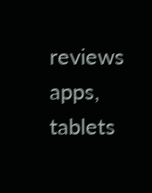reviews apps, tablets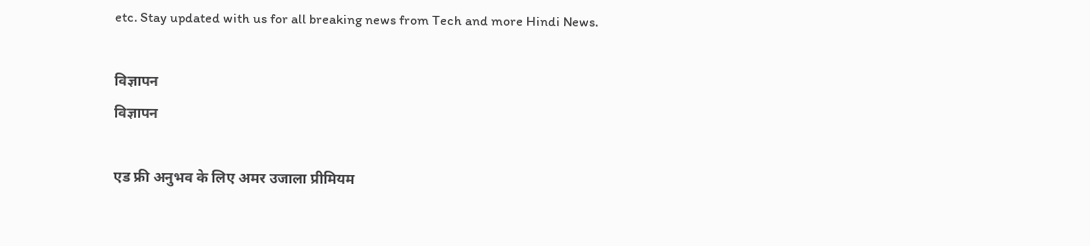etc. Stay updated with us for all breaking news from Tech and more Hindi News.

विज्ञापन
विज्ञापन

एड फ्री अनुभव के लिए अमर उजाला प्रीमियम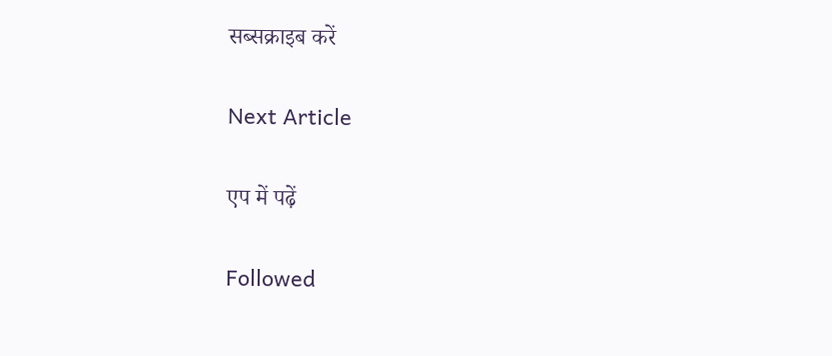सब्सक्राइब करें

Next Article

एप में पढ़ें

Followed